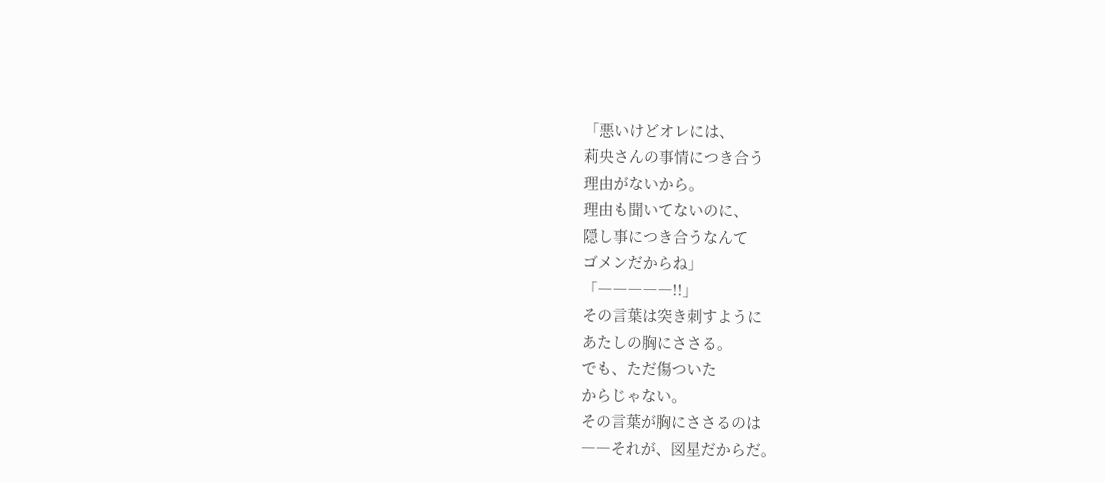「悪いけどオレには、
莉央さんの事情につき合う
理由がないから。
理由も聞いてないのに、
隠し事につき合うなんて
ゴメンだからね」
「―――――!!」
その言葉は突き刺すように
あたしの胸にささる。
でも、ただ傷ついた
からじゃない。
その言葉が胸にささるのは
――それが、図星だからだ。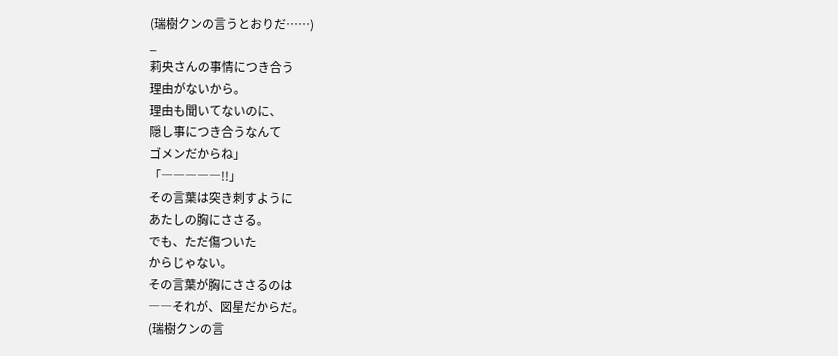(瑞樹クンの言うとおりだ……)
_
莉央さんの事情につき合う
理由がないから。
理由も聞いてないのに、
隠し事につき合うなんて
ゴメンだからね」
「―――――!!」
その言葉は突き刺すように
あたしの胸にささる。
でも、ただ傷ついた
からじゃない。
その言葉が胸にささるのは
――それが、図星だからだ。
(瑞樹クンの言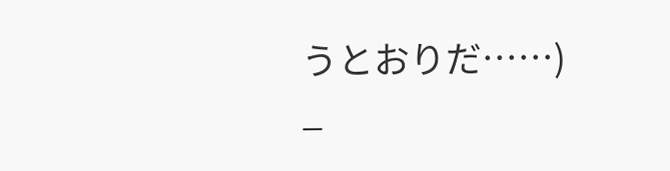うとおりだ……)
_